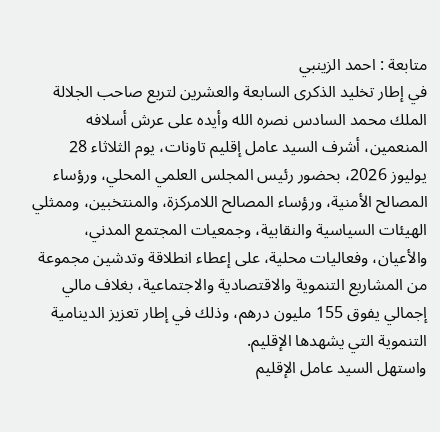متابعة : احمد الزينبي
في إطار تخليد الذكرى السابعة والعشرين لتربع صاحب الجلالة الملك محمد السادس نصره الله وأيده على عرش أسلافه المنعمين، أشرف السيد عامل إقليم تاونات، يوم الثلاثاء 28 يوليوز 2026، بحضور رئيس المجلس العلمي المحلي، ورؤساء المصالح الأمنية، ورؤساء المصالح اللامركزة، والمنتخبين، وممثلي الهيئات السياسية والنقابية، وجمعيات المجتمع المدني، والأعيان، وفعاليات محلية، على إعطاء انطلاقة وتدشين مجموعة من المشاريع التنموية والاقتصادية والاجتماعية، بغلاف مالي إجمالي يفوق 155 مليون درهم، وذلك في إطار تعزيز الدينامية التنموية التي يشهدها الإقليم.
واستهل السيد عامل الإقليم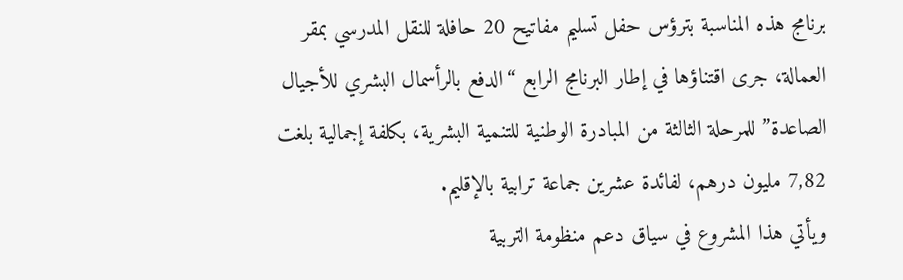برنامج هذه المناسبة بترؤس حفل تسليم مفاتيح 20 حافلة للنقل المدرسي بمقر العمالة، جرى اقتناؤها في إطار البرنامج الرابع “الدفع بالرأسمال البشري للأجيال الصاعدة” للمرحلة الثالثة من المبادرة الوطنية للتنمية البشرية، بكلفة إجمالية بلغت 7,82 مليون درهم، لفائدة عشرين جماعة ترابية بالإقليم.
ويأتي هذا المشروع في سياق دعم منظومة التربية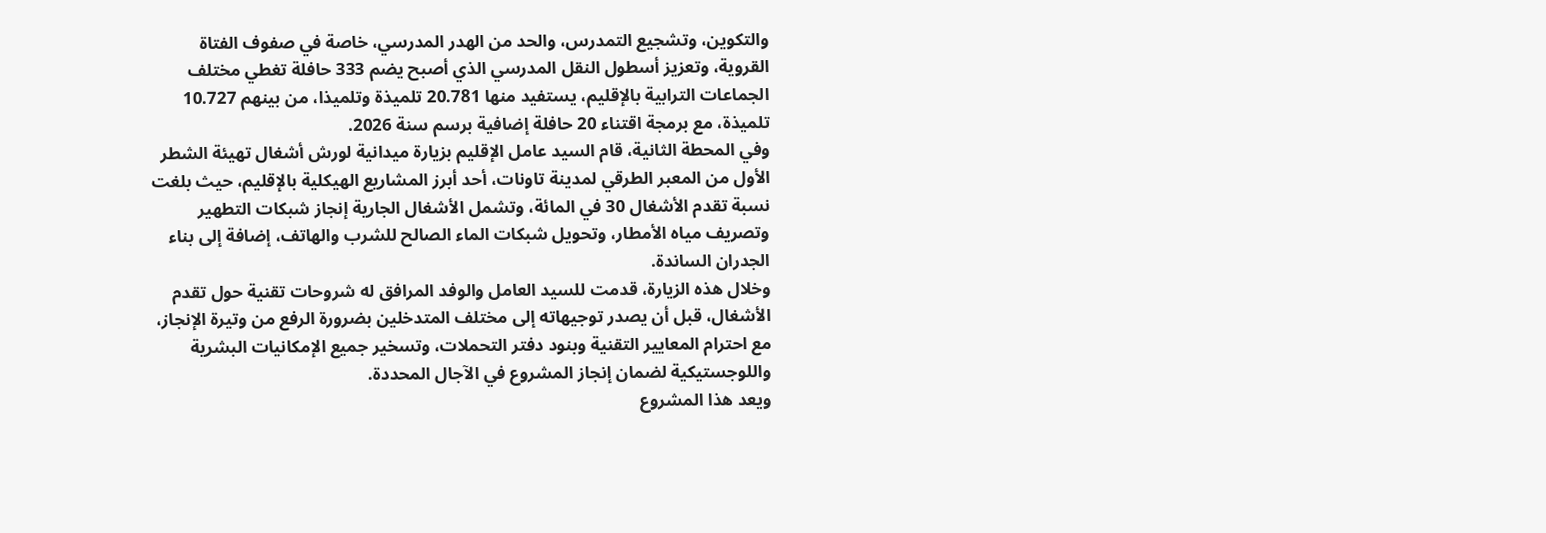والتكوين، وتشجيع التمدرس، والحد من الهدر المدرسي، خاصة في صفوف الفتاة القروية، وتعزيز أسطول النقل المدرسي الذي أصبح يضم 333 حافلة تغطي مختلف الجماعات الترابية بالإقليم، يستفيد منها 20.781 تلميذة وتلميذا، من بينهم 10.727 تلميذة، مع برمجة اقتناء 20 حافلة إضافية برسم سنة 2026.
وفي المحطة الثانية، قام السيد عامل الإقليم بزيارة ميدانية لورش أشغال تهيئة الشطر الأول من المعبر الطرقي لمدينة تاونات، أحد أبرز المشاريع الهيكلية بالإقليم، حيث بلغت نسبة تقدم الأشغال 30 في المائة، وتشمل الأشغال الجارية إنجاز شبكات التطهير وتصريف مياه الأمطار، وتحويل شبكات الماء الصالح للشرب والهاتف، إضافة إلى بناء الجدران الساندة.
وخلال هذه الزيارة، قدمت للسيد العامل والوفد المرافق له شروحات تقنية حول تقدم الأشغال، قبل أن يصدر توجيهاته إلى مختلف المتدخلين بضرورة الرفع من وتيرة الإنجاز، مع احترام المعايير التقنية وبنود دفتر التحملات، وتسخير جميع الإمكانيات البشرية واللوجستيكية لضمان إنجاز المشروع في الآجال المحددة.
ويعد هذا المشروع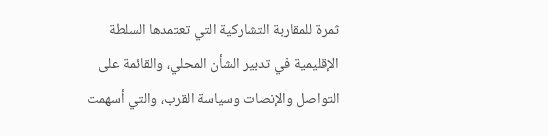ثمرة للمقاربة التشاركية التي تعتمدها السلطة الإقليمية في تدبير الشأن المحلي، والقائمة على التواصل والإنصات وسياسة القرب، والتي أسهمت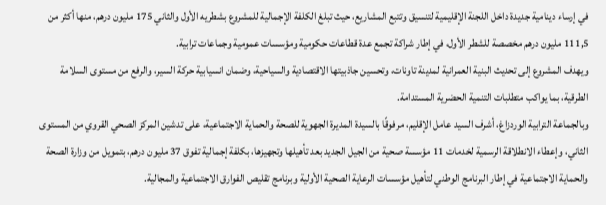في إرساء دينامية جديدة داخل اللجنة الإقليمية لتنسيق وتتبع المشاريع، حيث تبلغ الكلفة الإجمالية للمشروع بشطريه الأول والثاني 175 مليون درهم، منها أكثر من 111,5 مليون درهم مخصصة للشطر الأول، في إطار شراكة تجمع عدة قطاعات حكومية ومؤسسات عمومية وجماعات ترابية.
ويهدف المشروع إلى تحديث البنية العمرانية لمدينة تاونات، وتحسين جاذبيتها الاقتصادية والسياحية، وضمان انسيابية حركة السير، والرفع من مستوى السلامة الطرقية، بما يواكب متطلبات التنمية الحضرية المستدامة.
وبالجماعة الترابية الوردزاغ، أشرف السيد عامل الإقليم، مرفوقًا بالسيدة المديرة الجهوية للصحة والحماية الاجتماعية، على تدشين المركز الصحي القروي من المستوى الثاني، وإعطاء الانطلاقة الرسمية لخدمات 11 مؤسسة صحية من الجيل الجديد بعد تأهيلها وتجهيزها، بكلفة إجمالية تفوق 37 مليون درهم، بتمويل من وزارة الصحة والحماية الاجتماعية في إطار البرنامج الوطني لتأهيل مؤسسات الرعاية الصحية الأولية وبرنامج تقليص الفوارق الاجتماعية والمجالية.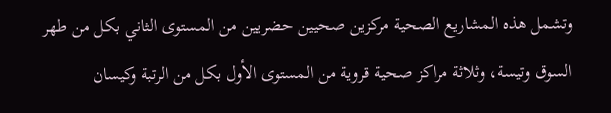وتشمل هذه المشاريع الصحية مركزين صحيين حضريين من المستوى الثاني بكل من طهر السوق وتيسة، وثلاثة مراكز صحية قروية من المستوى الأول بكل من الرتبة وكيسان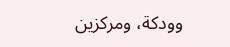وودكة، ومركزين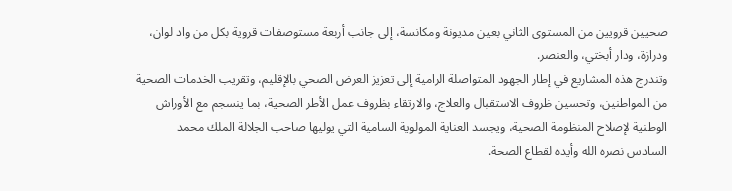صحيين قرويين من المستوى الثاني بعين مديونة ومكانسة، إلى جانب أربعة مستوصفات قروية بكل من واد لوان، ودرازة، ودار أبختي، والعنصر.
وتندرج هذه المشاريع في إطار الجهود المتواصلة الرامية إلى تعزيز العرض الصحي بالإقليم، وتقريب الخدمات الصحية من المواطنين، وتحسين ظروف الاستقبال والعلاج، والارتقاء بظروف عمل الأطر الصحية، بما ينسجم مع الأوراش الوطنية لإصلاح المنظومة الصحية، ويجسد العناية المولوية السامية التي يوليها صاحب الجلالة الملك محمد السادس نصره الله وأيده لقطاع الصحة.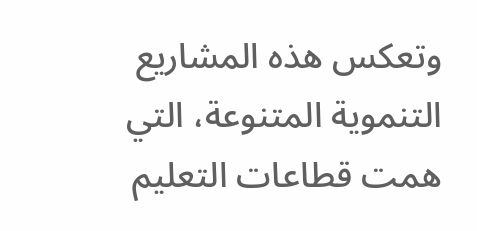وتعكس هذه المشاريع التنموية المتنوعة، التي همت قطاعات التعليم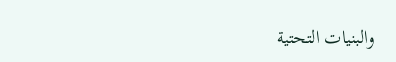والبنيات التحتية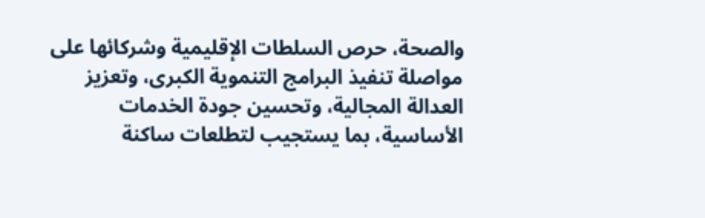والصحة، حرص السلطات الإقليمية وشركائها على مواصلة تنفيذ البرامج التنموية الكبرى، وتعزيز العدالة المجالية، وتحسين جودة الخدمات الأساسية، بما يستجيب لتطلعات ساكنة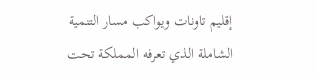إقليم تاونات ويواكب مسار التنمية الشاملة الذي تعرفه المملكة تحت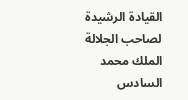القيادة الرشيدة لصاحب الجلالة الملك محمد السادس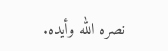نصره الله وأيده.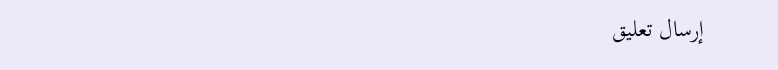إرسال تعليق